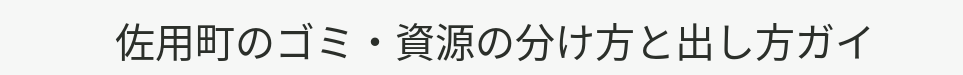佐用町のゴミ・資源の分け方と出し方ガイ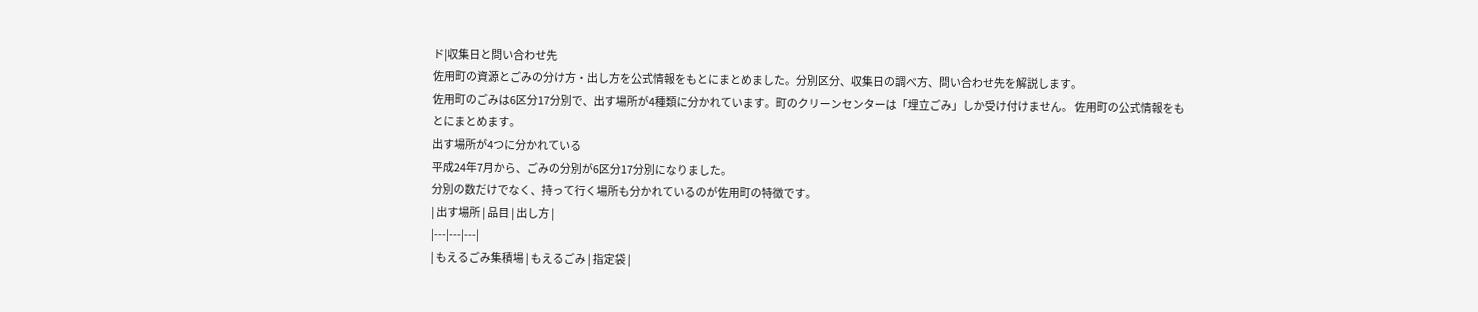ド|収集日と問い合わせ先
佐用町の資源とごみの分け方・出し方を公式情報をもとにまとめました。分別区分、収集日の調べ方、問い合わせ先を解説します。
佐用町のごみは6区分17分別で、出す場所が4種類に分かれています。町のクリーンセンターは「埋立ごみ」しか受け付けません。 佐用町の公式情報をもとにまとめます。
出す場所が4つに分かれている
平成24年7月から、ごみの分別が6区分17分別になりました。
分別の数だけでなく、持って行く場所も分かれているのが佐用町の特徴です。
| 出す場所 | 品目 | 出し方 |
|---|---|---|
| もえるごみ集積場 | もえるごみ | 指定袋 |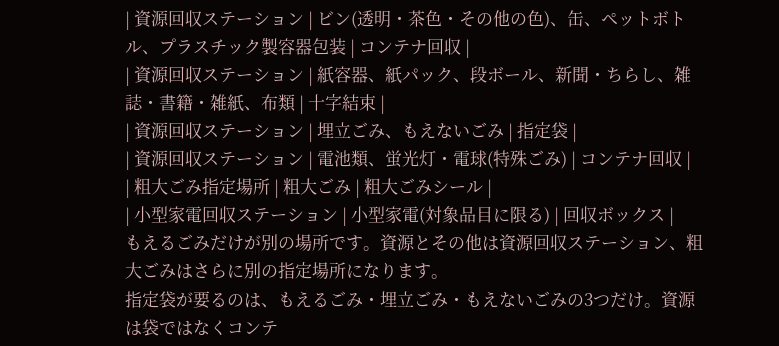| 資源回収ステーション | ビン(透明・茶色・その他の色)、缶、ペットボトル、プラスチック製容器包装 | コンテナ回収 |
| 資源回収ステーション | 紙容器、紙パック、段ボール、新聞・ちらし、雑誌・書籍・雑紙、布類 | 十字結束 |
| 資源回収ステーション | 埋立ごみ、もえないごみ | 指定袋 |
| 資源回収ステーション | 電池類、蛍光灯・電球(特殊ごみ) | コンテナ回収 |
| 粗大ごみ指定場所 | 粗大ごみ | 粗大ごみシール |
| 小型家電回収ステーション | 小型家電(対象品目に限る) | 回収ボックス |
もえるごみだけが別の場所です。資源とその他は資源回収ステーション、粗大ごみはさらに別の指定場所になります。
指定袋が要るのは、もえるごみ・埋立ごみ・もえないごみの3つだけ。資源は袋ではなくコンテ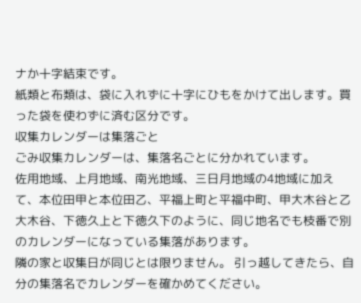ナか十字結束です。
紙類と布類は、袋に入れずに十字にひもをかけて出します。買った袋を使わずに済む区分です。
収集カレンダーは集落ごと
ごみ収集カレンダーは、集落名ごとに分かれています。
佐用地域、上月地域、南光地域、三日月地域の4地域に加えて、本位田甲と本位田乙、平福上町と平福中町、甲大木谷と乙大木谷、下徳久上と下徳久下のように、同じ地名でも枝番で別のカレンダーになっている集落があります。
隣の家と収集日が同じとは限りません。 引っ越してきたら、自分の集落名でカレンダーを確かめてください。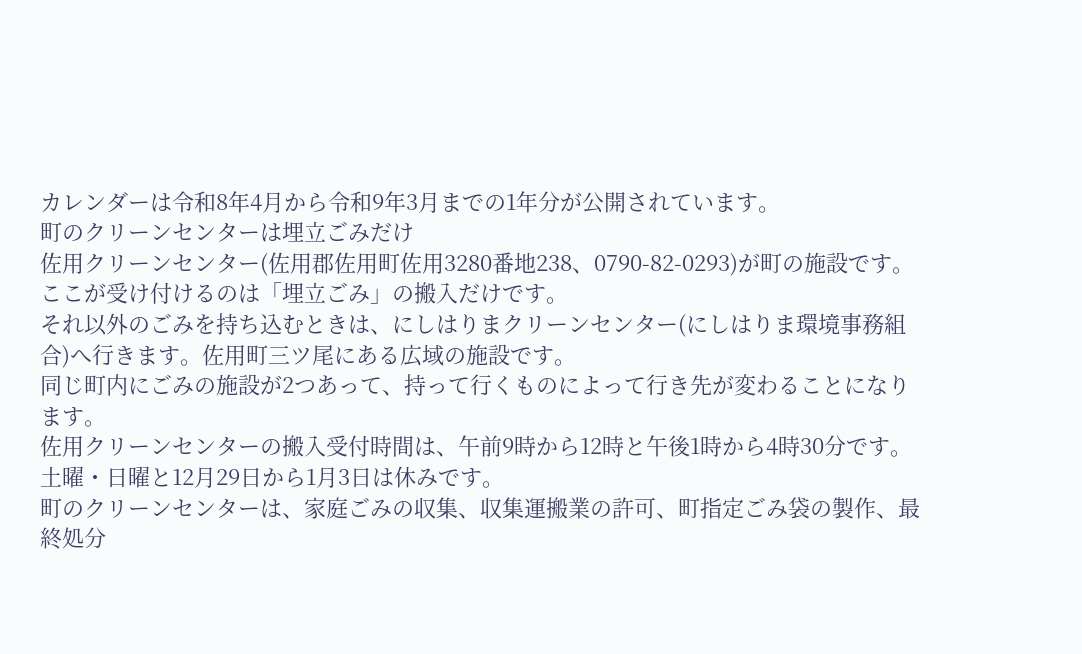カレンダーは令和8年4月から令和9年3月までの1年分が公開されています。
町のクリーンセンターは埋立ごみだけ
佐用クリーンセンター(佐用郡佐用町佐用3280番地238、0790-82-0293)が町の施設です。
ここが受け付けるのは「埋立ごみ」の搬入だけです。
それ以外のごみを持ち込むときは、にしはりまクリーンセンター(にしはりま環境事務組合)へ行きます。佐用町三ツ尾にある広域の施設です。
同じ町内にごみの施設が2つあって、持って行くものによって行き先が変わることになります。
佐用クリーンセンターの搬入受付時間は、午前9時から12時と午後1時から4時30分です。土曜・日曜と12月29日から1月3日は休みです。
町のクリーンセンターは、家庭ごみの収集、収集運搬業の許可、町指定ごみ袋の製作、最終処分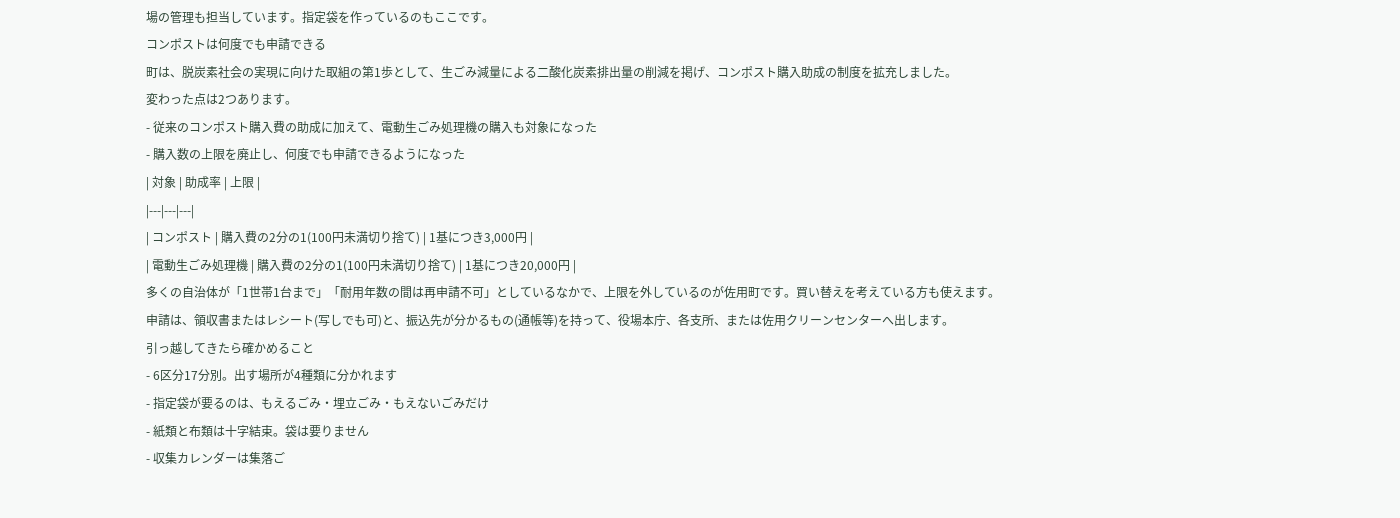場の管理も担当しています。指定袋を作っているのもここです。
コンポストは何度でも申請できる
町は、脱炭素社会の実現に向けた取組の第1歩として、生ごみ減量による二酸化炭素排出量の削減を掲げ、コンポスト購入助成の制度を拡充しました。
変わった点は2つあります。
- 従来のコンポスト購入費の助成に加えて、電動生ごみ処理機の購入も対象になった
- 購入数の上限を廃止し、何度でも申請できるようになった
| 対象 | 助成率 | 上限 |
|---|---|---|
| コンポスト | 購入費の2分の1(100円未満切り捨て) | 1基につき3,000円 |
| 電動生ごみ処理機 | 購入費の2分の1(100円未満切り捨て) | 1基につき20,000円 |
多くの自治体が「1世帯1台まで」「耐用年数の間は再申請不可」としているなかで、上限を外しているのが佐用町です。買い替えを考えている方も使えます。
申請は、領収書またはレシート(写しでも可)と、振込先が分かるもの(通帳等)を持って、役場本庁、各支所、または佐用クリーンセンターへ出します。
引っ越してきたら確かめること
- 6区分17分別。出す場所が4種類に分かれます
- 指定袋が要るのは、もえるごみ・埋立ごみ・もえないごみだけ
- 紙類と布類は十字結束。袋は要りません
- 収集カレンダーは集落ご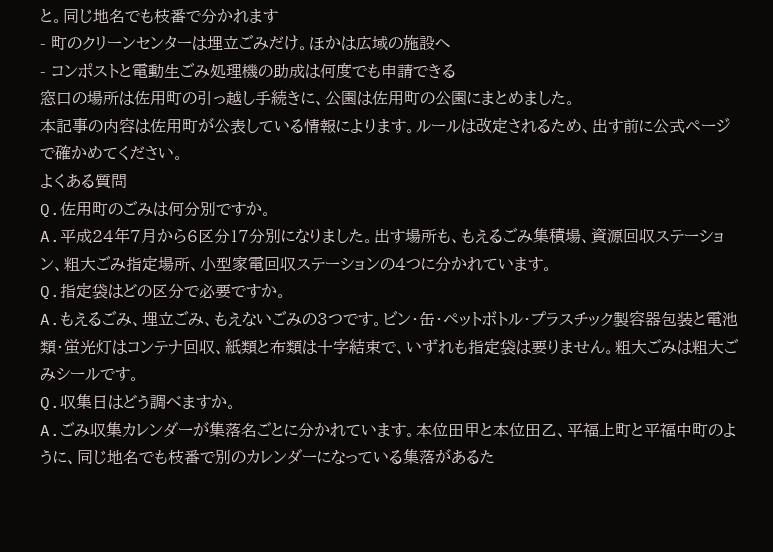と。同じ地名でも枝番で分かれます
- 町のクリーンセンターは埋立ごみだけ。ほかは広域の施設へ
- コンポストと電動生ごみ処理機の助成は何度でも申請できる
窓口の場所は佐用町の引っ越し手続きに、公園は佐用町の公園にまとめました。
本記事の内容は佐用町が公表している情報によります。ルールは改定されるため、出す前に公式ページで確かめてください。
よくある質問
Q.佐用町のごみは何分別ですか。
A.平成24年7月から6区分17分別になりました。出す場所も、もえるごみ集積場、資源回収ステーション、粗大ごみ指定場所、小型家電回収ステーションの4つに分かれています。
Q.指定袋はどの区分で必要ですか。
A.もえるごみ、埋立ごみ、もえないごみの3つです。ビン・缶・ペットボトル・プラスチック製容器包装と電池類・蛍光灯はコンテナ回収、紙類と布類は十字結束で、いずれも指定袋は要りません。粗大ごみは粗大ごみシールです。
Q.収集日はどう調べますか。
A.ごみ収集カレンダーが集落名ごとに分かれています。本位田甲と本位田乙、平福上町と平福中町のように、同じ地名でも枝番で別のカレンダーになっている集落があるた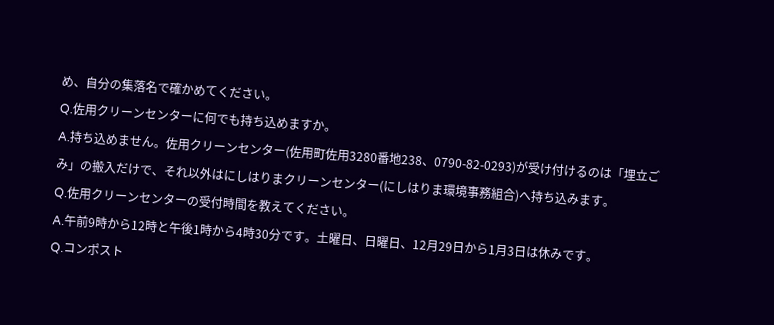め、自分の集落名で確かめてください。
Q.佐用クリーンセンターに何でも持ち込めますか。
A.持ち込めません。佐用クリーンセンター(佐用町佐用3280番地238、0790-82-0293)が受け付けるのは「埋立ごみ」の搬入だけで、それ以外はにしはりまクリーンセンター(にしはりま環境事務組合)へ持ち込みます。
Q.佐用クリーンセンターの受付時間を教えてください。
A.午前9時から12時と午後1時から4時30分です。土曜日、日曜日、12月29日から1月3日は休みです。
Q.コンポスト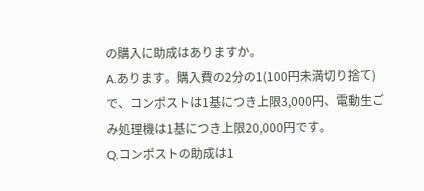の購入に助成はありますか。
A.あります。購入費の2分の1(100円未満切り捨て)で、コンポストは1基につき上限3,000円、電動生ごみ処理機は1基につき上限20,000円です。
Q.コンポストの助成は1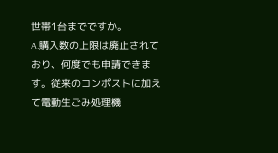世帯1台までですか。
A.購入数の上限は廃止されており、何度でも申請できます。従来のコンポストに加えて電動生ごみ処理機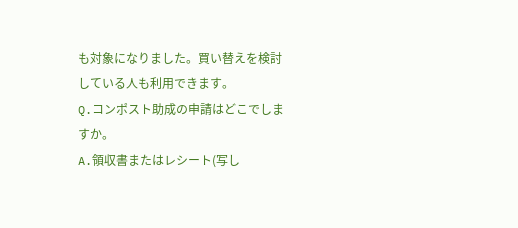も対象になりました。買い替えを検討している人も利用できます。
Q.コンポスト助成の申請はどこでしますか。
A.領収書またはレシート(写し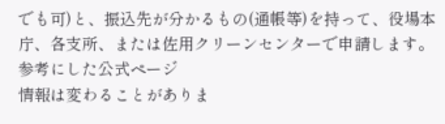でも可)と、振込先が分かるもの(通帳等)を持って、役場本庁、各支所、または佐用クリーンセンターで申請します。
参考にした公式ページ
情報は変わることがありま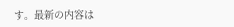す。最新の内容は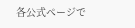各公式ページで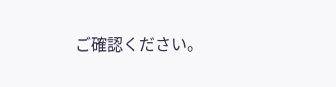ご確認ください。